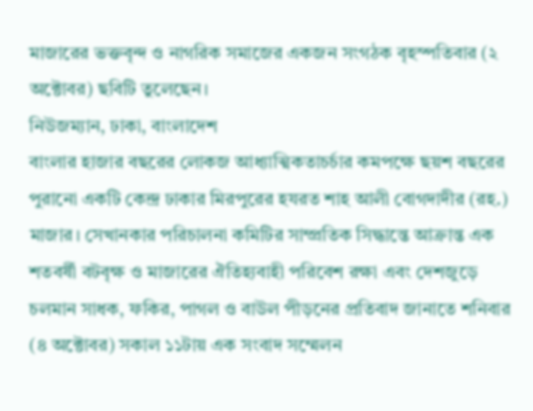মাজারের ভক্তবৃন্দ ও নাগরিক সমাজের একজন সংগঠক বৃহস্পতিবার (২ অক্টোবর) ছবিটি তুলেছেন।
নিউজম্যান, ঢাকা, বাংলাদেশ
বাংলার হাজার বছরের লোকজ আধ্যাত্মিকতাচর্চার কমপক্ষে ছয়শ বছরের পুরানো একটি কেন্দ্র ঢাকার মিরপুরের হযরত শাহ আলী বোগদাদীর (রহ.) মাজার। সেখানকার পরিচালনা কমিটির সাম্প্রতিক সিদ্ধান্তে আক্রান্ত এক শতবর্ষী বটবৃক্ষ ও মাজারের ঐতিহ্যবাহী পরিবেশ রক্ষা এবং দেশজুড়ে চলমান সাধক, ফকির, পাগল ও বাউল পীড়নের প্রতিবাদ জানাতে শনিবার (৪ অক্টোবর) সকাল ১১টায় এক সংবাদ সম্মেলন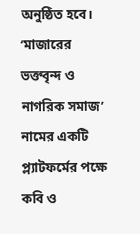অনুষ্ঠিত হবে।
‘মাজারের ভক্তবৃন্দ ও নাগরিক সমাজ’ নামের একটি প্ল্যাটফর্মের পক্ষে কবি ও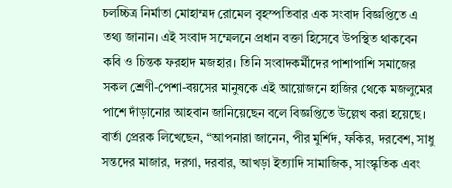চলচ্চিত্র নির্মাতা মোহাম্মদ রোমেল বৃহস্পতিবার এক সংবাদ বিজ্ঞপ্তিতে এ তথ্য জানান। এই সংবাদ সম্মেলনে প্রধান বক্তা হিসেবে উপস্থিত থাকবেন কবি ও চিন্তক ফরহাদ মজহার। তিনি সংবাদকর্মীদের পাশাপাশি সমাজের সকল শ্রেণী-পেশা-বয়সের মানুষকে এই আয়োজনে হাজির থেকে মজলুমের পাশে দাঁড়ানোর আহবান জানিয়েছেন বলে বিজ্ঞপ্তিতে উল্লেখ করা হয়েছে।
বার্তা প্রেরক লিখেছেন, “আপনারা জানেন, পীর মুর্শিদ, ফকির, দরবেশ, সাধু সন্তদের মাজার, দরগা, দরবার, আখড়া ইত্যাদি সামাজিক, সাংস্কৃতিক এবং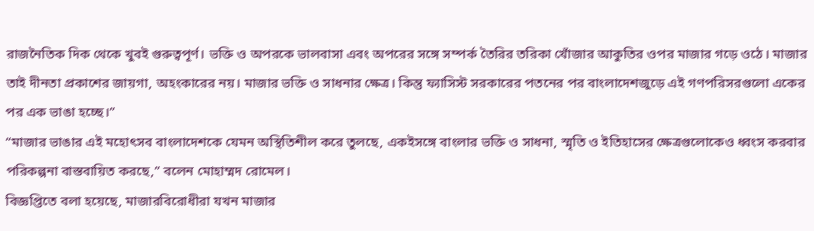রাজনৈতিক দিক থেকে খুবই গুরুত্বপূর্ণ। ভক্তি ও অপরকে ভালবাসা এবং অপরের সঙ্গে সম্পর্ক তৈরির তরিকা খোঁজার আকুতির ওপর মাজার গড়ে ওঠে। মাজার তাই দীনতা প্রকাশের জায়গা, অহংকারের নয়। মাজার ভক্তি ও সাধনার ক্ষেত্র। কিন্তু ফ্যাসিস্ট সরকারের পতনের পর বাংলাদেশজুড়ে এই গণপরিসরগুলো একের পর এক ভাঙা হচ্ছে।”
“মাজার ভাঙার এই মহোৎসব বাংলাদেশকে যেমন অস্থিতিশীল করে তুলছে, একইসঙ্গে বাংলার ভক্তি ও সাধনা, স্মৃতি ও ইতিহাসের ক্ষেত্রগুলোকেও ধ্বংস করবার পরিকল্পনা বাস্তবায়িত করছে,” বলেন মোহাম্মদ রোমেল।
বিজ্ঞপ্তিতে বলা হয়েছে, মাজারবিরোধীরা যখন মাজার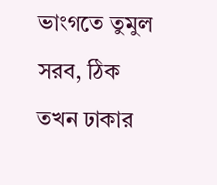ভাংগতে তুমুল সরব, ঠিক তখন ঢাকার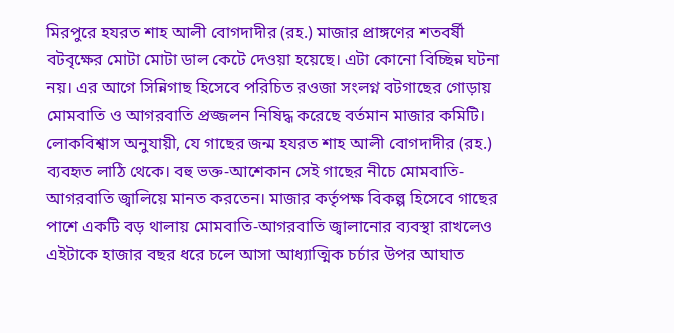মিরপুরে হযরত শাহ আলী বোগদাদীর (রহ.) মাজার প্রাঙ্গণের শতবর্ষী বটবৃক্ষের মোটা মোটা ডাল কেটে দেওয়া হয়েছে। এটা কোনো বিচ্ছিন্ন ঘটনা নয়। এর আগে সিন্নিগাছ হিসেবে পরিচিত রওজা সংলগ্ন বটগাছের গোড়ায় মোমবাতি ও আগরবাতি প্রজ্জলন নিষিদ্ধ করেছে বর্তমান মাজার কমিটি।
লোকবিশ্বাস অনুযায়ী, যে গাছের জন্ম হযরত শাহ আলী বোগদাদীর (রহ.) ব্যবহৃত লাঠি থেকে। বহু ভক্ত-আশেকান সেই গাছের নীচে মোমবাতি-আগরবাতি জ্বালিয়ে মানত করতেন। মাজার কর্তৃপক্ষ বিকল্প হিসেবে গাছের পাশে একটি বড় থালায় মোমবাতি-আগরবাতি জ্বালানোর ব্যবস্থা রাখলেও এইটাকে হাজার বছর ধরে চলে আসা আধ্যাত্মিক চর্চার উপর আঘাত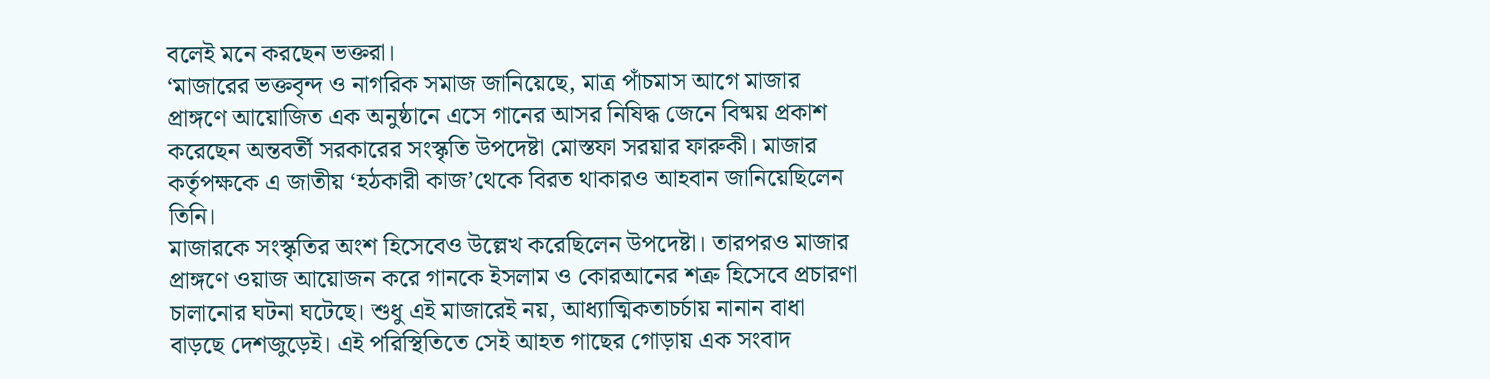বলেই মনে করছেন ভক্তরা।
‘মাজারের ভক্তবৃন্দ ও নাগরিক সমাজ জানিয়েছে, মাত্র পাঁচমাস আগে মাজার প্রাঙ্গণে আয়োজিত এক অনুষ্ঠানে এসে গানের আসর নিষিদ্ধ জেনে বিষ্ময় প্রকাশ করেছেন অন্তবর্তী সরকারের সংস্কৃতি উপদেষ্টা মোস্তফা সরয়ার ফারুকী। মাজার কর্তৃপক্ষকে এ জাতীয় ‘হঠকারী কাজ’থেকে বিরত থাকারও আহবান জানিয়েছিলেন তিনি।
মাজারকে সংস্কৃতির অংশ হিসেবেও উল্লেখ করেছিলেন উপদেষ্টা। তারপরও মাজার প্রাঙ্গণে ওয়াজ আয়োজন করে গানকে ইসলাম ও কোরআনের শত্রু হিসেবে প্রচারণা চালানোর ঘটনা ঘটেছে। শুধু এই মাজারেই নয়, আধ্যাত্মিকতাচর্চায় নানান বাধা বাড়ছে দেশজুড়েই। এই পরিস্থিতিতে সেই আহত গাছের গোড়ায় এক সংবাদ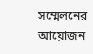সম্মেলনের আয়োজন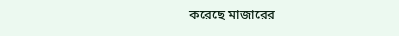করেছে মাজারের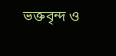ভক্তবৃন্দ ও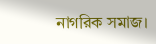নাগরিক সমাজ।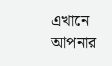এখানে আপনার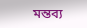মন্তব্য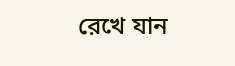রেখে যান